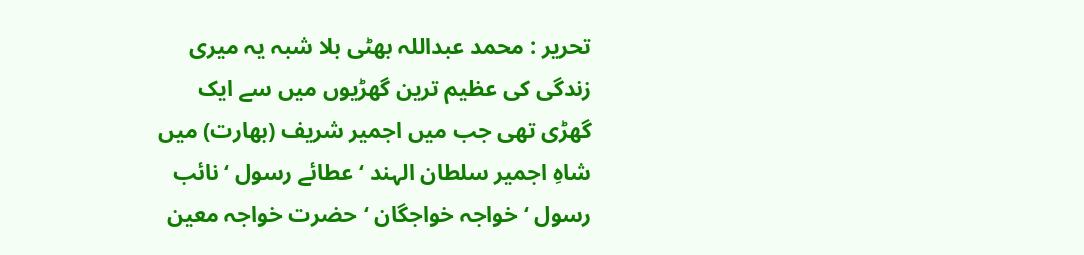تحریر : محمد عبداللہ بھٹی بلا شبہ یہ میری زندگی کی عظیم ترین گھڑیوں میں سے ایک گھڑی تھی جب میں اجمیر شریف (بھارت) میں شاہِ اجمیر سلطان الہند ‘عطائے رسول ‘نائب رسول ‘ خواجہ خواجگان ‘حضرت خواجہ معین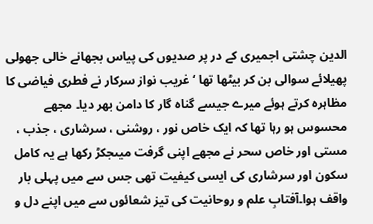الدین چشتی اجمیری کے در پر صدیوں کی پیاس بجھانے خالی جھولی پھیلائے سوالی بن کر بیٹھا تھا ‘غریب نواز سرکار نے فطری فیاضی کا مظاہرہ کرتے ہوئے میرے جیسے گناہ گار کا دامن بھر دیا۔ مجھے محسوس ہو رہا تھا کہ ایک خاص نور ، روشنی ، سرشاری ، جذب ، مستی اور خاص سحر نے مجھے اپنی گرفت میںجکڑ رکھا ہے یہ کامل سکون اور سرشاری کی ایسی کیفیت تھی جس سے میں پہلی بار واقف ہوا۔آفتابِ علم و روحانیت کی تیز شعائوں سے میں اپنے دل و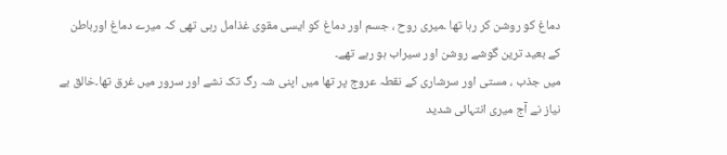دماغ کو روشن کر رہا تھا ۔میری روح ، جسم اور دماغ کو ایسی مقوی غذامل رہی تھی کہ میرے دماغ اورباطن کے بعید ترین گوشے روشن اور سیراب ہو رہے تھے۔
میں جذب ، مستی اور سرشاری کے نقطہ عروج پر تھا میں اپنی شہ رگ تک نشے اور سرور میں غرق تھا۔خالق بے نیاز نے آج میری انتہائی شدید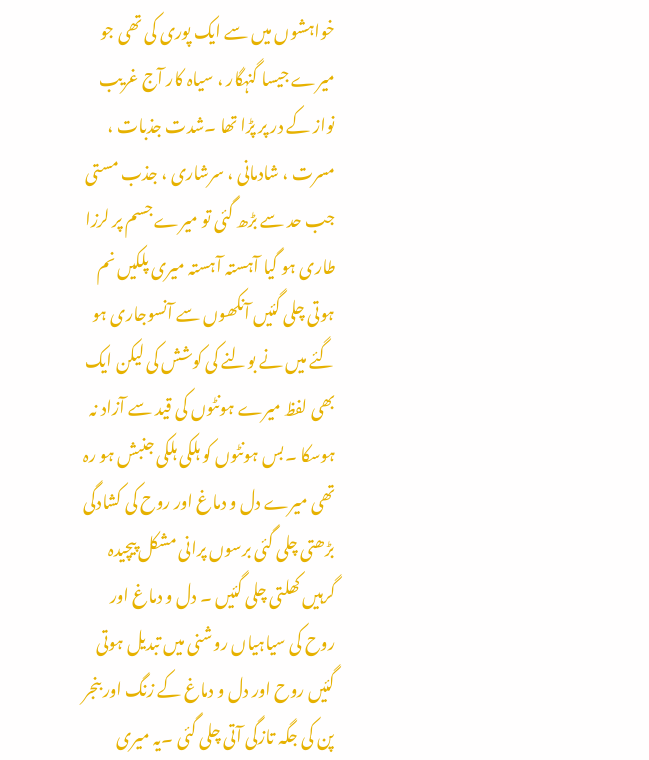خواہشوں میں سے ایک پوری کی تھی جو میرے جیسا گنہگار ، سیاہ کار آج غریب نواز کے در پر پڑا تھا ۔شدت جذبات ، مسرت ، شادمانی ، سرشاری ، جذب مستی جب حد سے بڑھ گئی تو میرے جسم پر لرزا طاری ہو گیا آہستہ آہستہ میری پلکیں نم ہوتی چلی گئیں آنکھوں سے آنسوجاری ہو گئے میں نے بولنے کی کوشش کی لیکن ایک بھی لفظ میرے ہونٹوں کی قید سے آزاد نہ ہوسکا ۔بس ہونٹوں کو ہلکی ہلکی جنبش ہو رہ تھی میرے دل و دماغ اور روح کی کشادگی بڑھتی چلی گئی برسوں پرانی مشکل پیچیدہ گرہیں کھلتی چلی گئیں ۔ دل و دماغ اور روح کی سیاہیاں روشنی میں تبدیل ہوتی گئیں روح اور دل و دماغ کے زنگ اور بنجر پن کی جگہ تازگی آتی چلی گئی ۔یہ میری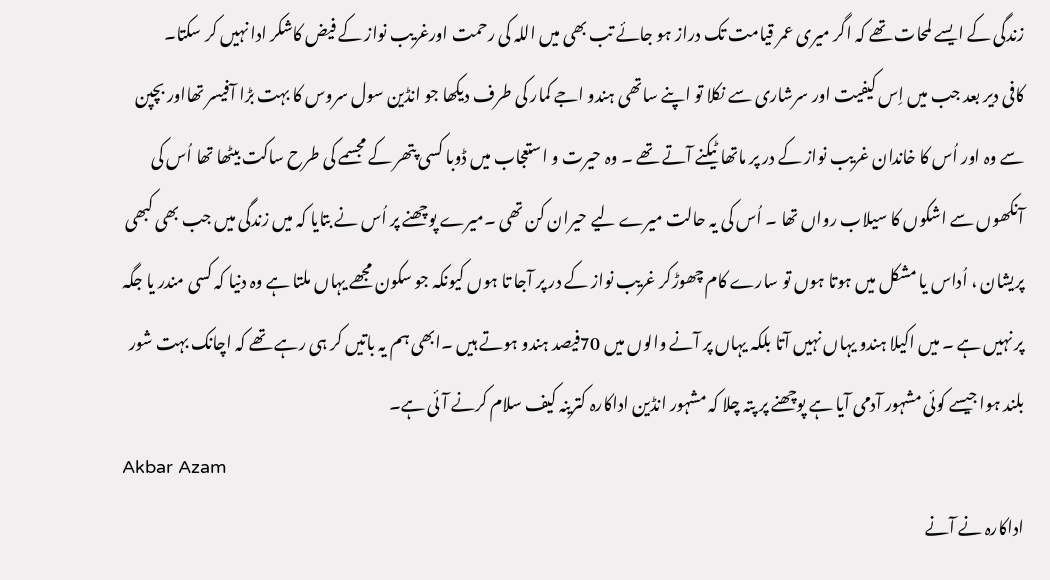زندگی کے ایسے لمحات تھے کہ اگر میری عمر قیامت تک دراز ہو جائے تب بھی میں اللہ کی رحمت اورغریب نواز کے فیض کاشکر ادا نہیں کر سکتا۔
کافی دیر بعد جب میں اِس کیفیت اور سرشاری سے نکلا تو اپنے ساتھی ہندو اجے کمار کی طرف دیکھا جو انڈین سول سروس کا بہت بڑا آفیسر تھااور بچپن سے وہ اور اُس کا خاندان غریب نواز کے در پر ماتھا ٹیکنے آتے تھے ۔ وہ حیرت و استعجاب میں ڈوبا کسی پتھر کے مجسمے کی طرح ساکت بیٹھا تھا اُس کی آنکھوں سے اشکوں کا سیلاب رواں تھا ۔ اُس کی یہ حالت میرے لیے حیران کن تھی ۔میرے پوچھنے پر اُس نے بتایا کہ میں زندگی میں جب بھی کبھی پریشان ، اُداس یا مشکل میں ہوتا ہوں تو سارے کام چھوڑکر غریب نواز کے در پر آجا تا ہوں کیونکہ جو سکون مجھے یہاں ملتا ہے وہ دنیا کہ کسی مندر یا جگہ پر نہیں ہے ۔ میں اکیلا ہندو یہاں نہیں آتا بلکہ یہاں پر آنے والوں میں 70فیصد ہندو ہوتے ہیں ۔ابھی ہم یہ باتیں کر ہی رہے تھے کہ اچانک بہت شور بلند ہوا جیسے کوئی مشہور آدمی آیا ہے پوچھنے پر پتہ چلا کہ مشہور انڈین اداکارہ کترینہ کیف سلام کرنے آئی ہے۔
Akbar Azam
اداکارہ نے آنے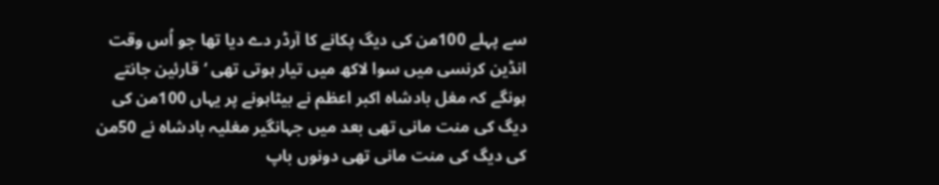سے پہلے 100من کی دیگ پکانے کا آرڈر دے دیا تھا جو اُس وقت انڈین کرنسی میں سوا لاکھ میں تیار ہوتی تھی ‘قارئین جانتے ہونگے کہ مغل بادشاہ اکبر اعظم نے بیٹاہونے پر یہاں 100من کی دیگ کی منت مانی تھی بعد میں جہانگیر مغلیہ بادشاہ نے 50من کی دیگ کی منت مانی تھی دونوں باپ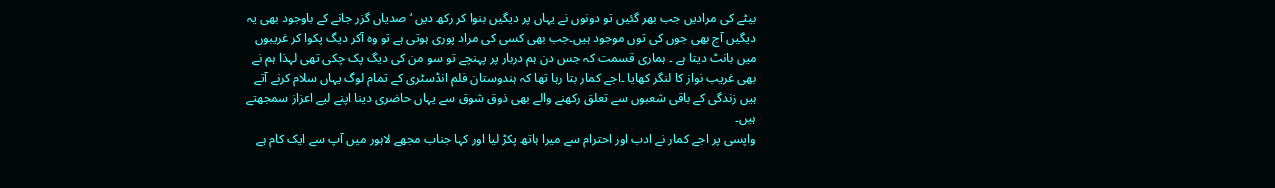بیٹے کی مرادیں جب بھر گئیں تو دونوں نے یہاں پر دیگیں بنوا کر رکھ دیں ‘صدیاں گزر جانے کے باوجود بھی یہ دیگیں آج بھی جوں کی توں موجود ہیں۔جب بھی کسی کی مراد پوری ہوتی ہے تو وہ آکر دیگ پکوا کر غریبوں میں بانٹ دیتا ہے ۔ ہماری قسمت کہ جس دن ہم دربار پر پہنچے تو سو من کی دیگ پک چکی تھی لہذا ہم نے بھی غریب نواز کا لنگر کھایا ۔اجے کمار بتا رہا تھا کہ ہندوستان فلم انڈسٹری کے تمام لوگ یہاں سلام کرنے آتے ہیں زندگی کے باقی شعبوں سے تعلق رکھنے والے بھی ذوق شوق سے یہاں حاضری دینا اپنے لیے اعزاز سمجھتے ہیں۔
واپسی پر اجے کمار نے ادب اور احترام سے میرا ہاتھ پکڑ لیا اور کہا جناب مجھے لاہور میں آپ سے ایک کام ہے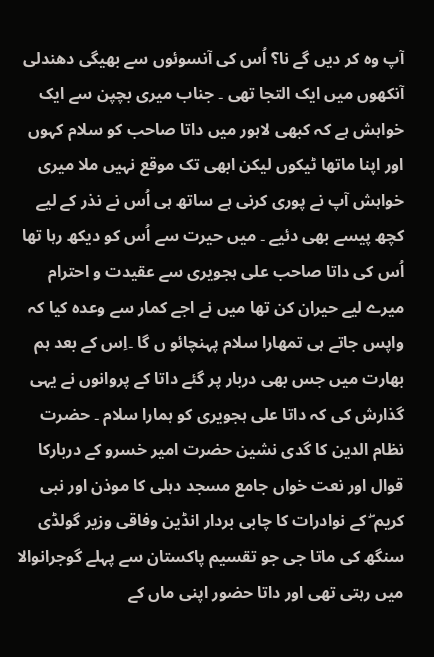آپ وہ کر دیں گے نا؟ اُس کی آنسوئوں سے بھیگی دھندلی آنکھوں میں ایک التجا تھی ۔ جناب میری بچپن سے ایک خواہش ہے کہ کبھی لاہور میں داتا صاحب کو سلام کہوں اور اپنا ماتھا ٹیکوں لیکن ابھی تک موقع نہیں ملا میری خواہش آپ نے پوری کرنی ہے ساتھ ہی اُس نے نذر کے لیے کچھ پیسے بھی دئیے ۔ میں حیرت سے اُس کو دیکھ رہا تھا اُس کی داتا صاحب علی ہجویری سے عقیدت و احترام میرے لیے حیران کن تھا میں نے اجے کمار سے وعدہ کیا کہ واپس جاتے ہی تمھارا سلام پہنچائو ں گا ۔اِس کے بعد ہم بھارت میں جس بھی دربار پر گئے داتا کے پروانوں نے یہی گذارش کی کہ داتا علی ہجویری کو ہمارا سلام ۔ حضرت نظام الدین کا گدی نشین حضرت امیر خسرو کے دربارکا قوال اور نعت خواں جامع مسجد دہلی کا موذن اور نبی کریم ۖ کے نوادرات کا چابی بردار انڈین وفاقی وزیر گولڈی سنگھ کی ماتا جی جو تقسیم پاکستان سے پہلے گوجرانوالا میں رہتی تھی اور داتا حضور اپنی ماں کے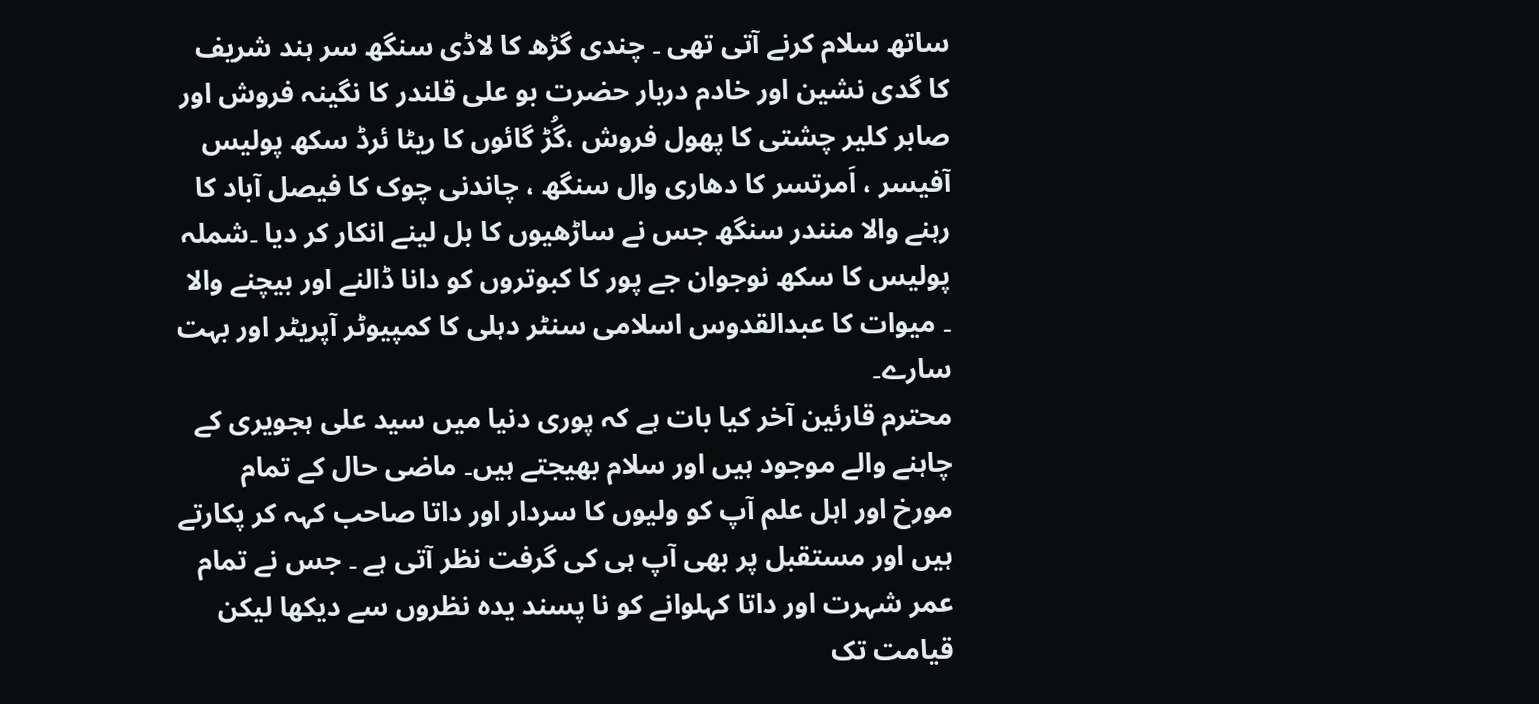ساتھ سلام کرنے آتی تھی ۔ چندی گڑھ کا لاڈی سنگھ سر ہند شریف کا گدی نشین اور خادم دربار حضرت بو علی قلندر کا نگینہ فروش اور صابر کلیر چشتی کا پھول فروش ،گُڑ گائوں کا ریٹا ئرڈ سکھ پولیس آفیسر ، اَمرتسر کا دھاری وال سنگھ ، چاندنی چوک کا فیصل آباد کا رہنے والا منندر سنگھ جس نے ساڑھیوں کا بل لینے انکار کر دیا ۔شملہ پولیس کا سکھ نوجوان جے پور کا کبوتروں کو دانا ڈالنے اور بیچنے والا ۔ میوات کا عبدالقدوس اسلامی سنٹر دہلی کا کمپیوٹر آپریٹر اور بہت سارے۔
محترم قارئین آخر کیا بات ہے کہ پوری دنیا میں سید علی ہجویری کے چاہنے والے موجود ہیں اور سلام بھیجتے ہیں۔ ماضی حال کے تمام مورخ اور اہل علم آپ کو ولیوں کا سردار اور داتا صاحب کہہ کر پکارتے ہیں اور مستقبل پر بھی آپ ہی کی گرفت نظر آتی ہے ۔ جس نے تمام عمر شہرت اور داتا کہلوانے کو نا پسند یدہ نظروں سے دیکھا لیکن قیامت تک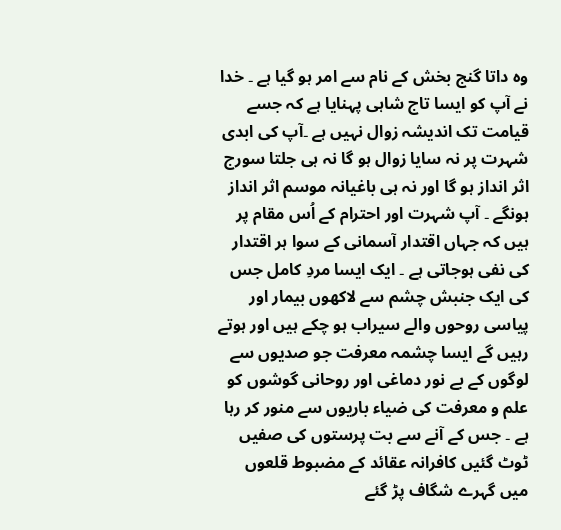وہ داتا گنج بخش کے نام سے امر ہو گیا ہے ۔ خدا نے آپ کو ایسا تاج شاہی پہنایا ہے کہ جسے قیامت تک اندیشہ زوال نہیں ہے ۔آپ کی ابدی شہرت پر نہ سایا زوال ہو گا نہ ہی جلتا سورج اثر انداز ہو گا اور نہ ہی باغیانہ موسم اثر انداز ہونگے ۔ آپ شہرت اور احترام کے اُس مقام پر ہیں کہ جہاں اقتدار آسمانی کے سوا ہر اقتدار کی نفی ہوجاتی ہے ۔ ایک ایسا مردِ کامل جس کی ایک جنبش چشم سے لاکھوں بیمار اور پیاسی روحوں والے سیراب ہو چکے ہیں اور ہوتے رہیں گے ایسا چشمہ معرفت جو صدیوں سے لوگوں کے بے نور دماغی اور روحانی گوشوں کو علم و معرفت کی ضیاء باریوں سے منور کر رہا ہے ۔ جس کے آنے سے بت پرستوں کی صفیں ٹوٹ گئیں کافرانہ عقائد کے مضبوط قلعوں میں گہرے شگاف پڑ گئے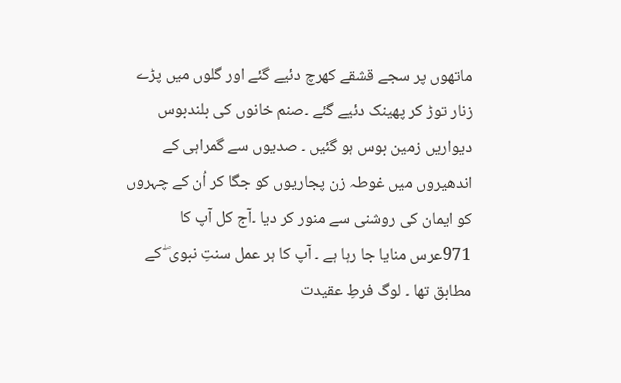ماتھوں پر سجے قشقے کھرچ دئیے گئے اور گلوں میں پڑے زنار توڑ کر پھینک دئیے گئے ۔صنم خانوں کی بلندبوس دیواریں زمین بوس ہو گئیں ۔ صدیوں سے گمراہی کے اندھیروں میں غوطہ زن پجاریوں کو جگا کر اُن کے چہروں کو ایمان کی روشنی سے منور کر دیا ۔آج کل آپ کا 971عرس منایا جا رہا ہے ۔ آپ کا ہر عمل سنتِ نبوی ۖ کے مطابق تھا ۔ لوگ فرطِ عقیدت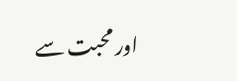اور محبت سے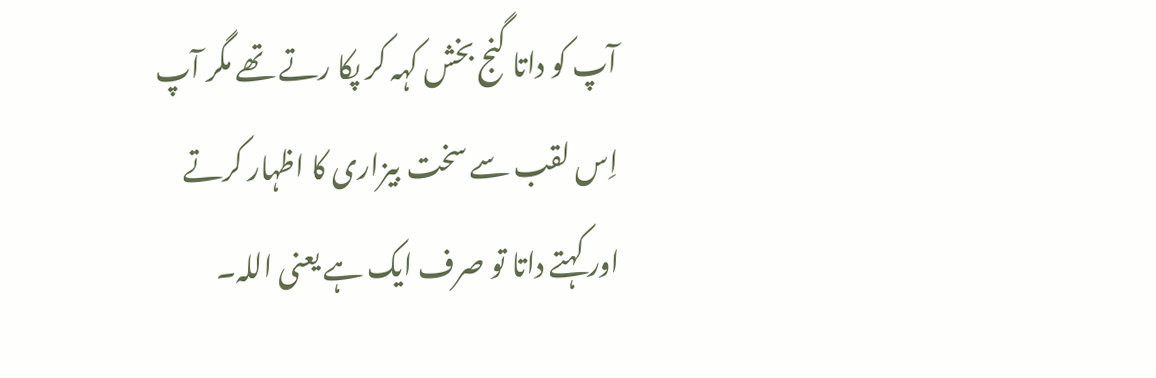آپ کو داتا گنج بخش کہہ کر پکا رتے تھے مگر آپ اِس لقب سے سخت بیزاری کا اظہار کرتے اور کہتے داتا تو صرف ایک ہے یعنی اللہ۔